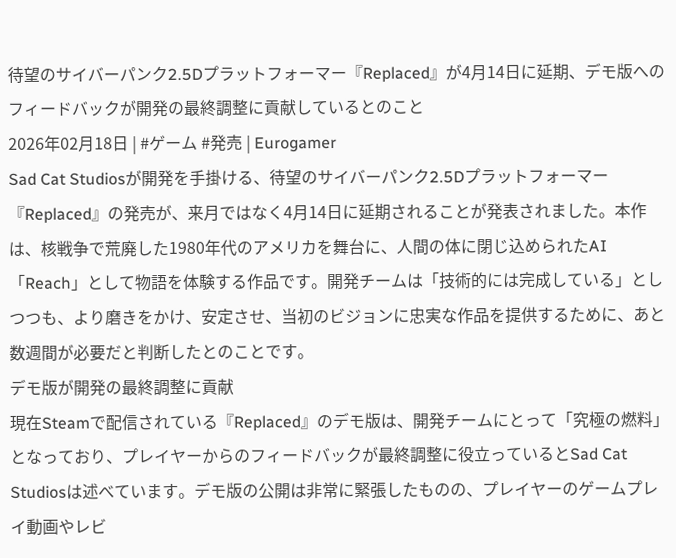待望のサイバーパンク2.5Dプラットフォーマー『Replaced』が4月14日に延期、デモ版へのフィードバックが開発の最終調整に貢献しているとのこと
2026年02月18日 | #ゲーム #発売 | Eurogamer
Sad Cat Studiosが開発を手掛ける、待望のサイバーパンク2.5Dプラットフォーマー『Replaced』の発売が、来月ではなく4月14日に延期されることが発表されました。本作は、核戦争で荒廃した1980年代のアメリカを舞台に、人間の体に閉じ込められたAI「Reach」として物語を体験する作品です。開発チームは「技術的には完成している」としつつも、より磨きをかけ、安定させ、当初のビジョンに忠実な作品を提供するために、あと数週間が必要だと判断したとのことです。
デモ版が開発の最終調整に貢献
現在Steamで配信されている『Replaced』のデモ版は、開発チームにとって「究極の燃料」となっており、プレイヤーからのフィードバックが最終調整に役立っているとSad Cat Studiosは述べています。デモ版の公開は非常に緊張したものの、プレイヤーのゲームプレイ動画やレビ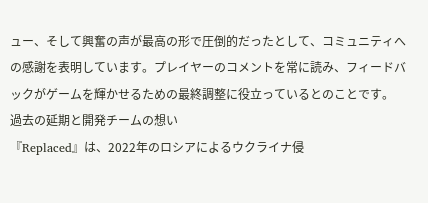ュー、そして興奮の声が最高の形で圧倒的だったとして、コミュニティへの感謝を表明しています。プレイヤーのコメントを常に読み、フィードバックがゲームを輝かせるための最終調整に役立っているとのことです。
過去の延期と開発チームの想い
『Replaced』は、2022年のロシアによるウクライナ侵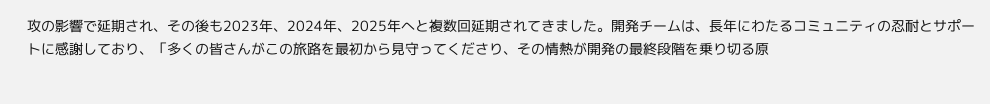攻の影響で延期され、その後も2023年、2024年、2025年へと複数回延期されてきました。開発チームは、長年にわたるコミュニティの忍耐とサポートに感謝しており、「多くの皆さんがこの旅路を最初から見守ってくださり、その情熱が開発の最終段階を乗り切る原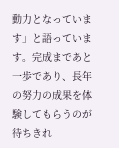動力となっています」と語っています。完成まであと一歩であり、長年の努力の成果を体験してもらうのが待ちきれ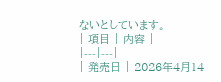ないとしています。
| 項目 | 内容 |
|---|---|
| 発売日 | 2026年4月14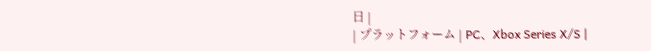日 |
| プラットフォーム | PC、Xbox Series X/S |